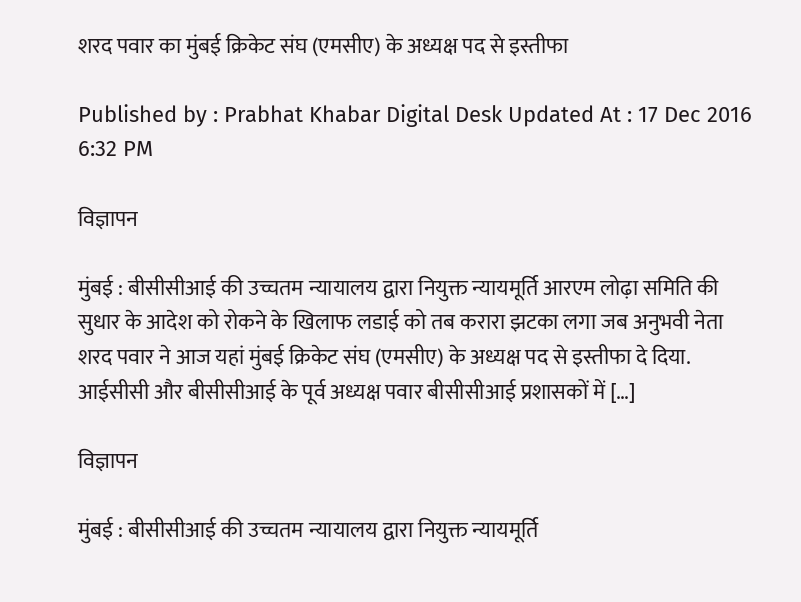शरद पवार का मुंबई क्रिकेट संघ (एमसीए) के अध्यक्ष पद से इस्तीफा

Published by : Prabhat Khabar Digital Desk Updated At : 17 Dec 2016 6:32 PM

विज्ञापन

मुंबई : बीसीसीआई की उच्चतम न्यायालय द्वारा नियुक्त न्यायमूर्ति आरएम लोढ़ा समिति की सुधार के आदेश को रोकने के खिलाफ लडाई को तब करारा झटका लगा जब अनुभवी नेता शरद पवार ने आज यहां मुंबई क्रिकेट संघ (एमसीए) के अध्यक्ष पद से इस्तीफा दे दिया. आईसीसी और बीसीसीआई के पूर्व अध्यक्ष पवार बीसीसीआई प्रशासकों में […]

विज्ञापन

मुंबई : बीसीसीआई की उच्चतम न्यायालय द्वारा नियुक्त न्यायमूर्ति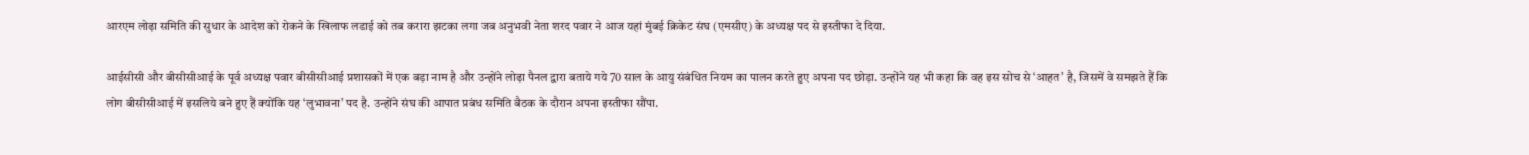आरएम लोढ़ा समिति की सुधार के आदेश को रोकने के खिलाफ लडाई को तब करारा झटका लगा जब अनुभवी नेता शरद पवार ने आज यहां मुंबई क्रिकेट संघ (एमसीए) के अध्यक्ष पद से इस्तीफा दे दिया.

आईसीसी और बीसीसीआई के पूर्व अध्यक्ष पवार बीसीसीआई प्रशासकों में एक बड़ा नाम है और उन्होंने लोढ़ा पैनल द्वारा बताये गये 70 साल के आयु संबंधित नियम का पालन करते हुए अपना पद छोड़ा. उन्होंने यह भी कहा कि वह इस सोच से ‘आहत’ है, जिसमें वे समझते हैं कि लोग बीसीसीआई में इसलिये बने हुए हैं क्योंकि यह ‘लुभावना’ पद है. उन्होंने संघ की आपात प्रबंध समिति बैठक के दौरान अपना इस्तीफा सौंपा.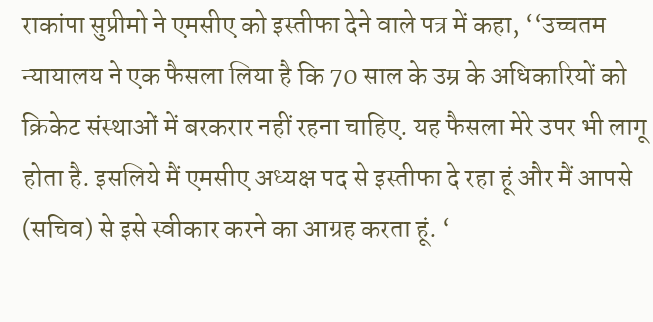राकांपा सुप्रीमो ने एमसीए को इस्तीफा देने वाले पत्र में कहा, ‘‘उच्चतम न्यायालय ने एक फैसला लिया है कि 70 साल के उम्र के अधिकारियों को क्रिकेट संस्थाओं में बरकरार नहीं रहना चाहिए. यह फैसला मेरे उपर भी लागू होता है. इसलिये मैं एमसीए अध्यक्ष पद से इस्तीफा दे रहा हूं और मैं आपसे (सचिव) से इसे स्वीकार करने का आग्रह करता हूं. ‘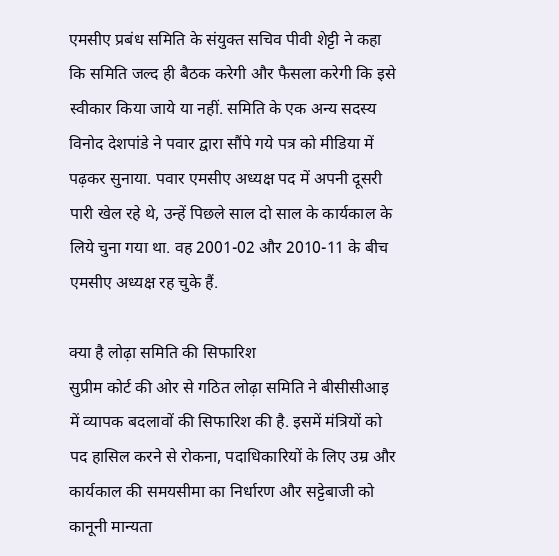एमसीए प्रबंध समिति के संयुक्त सचिव पीवी शेट्टी ने कहा कि समिति जल्द ही बैठक करेगी और फैसला करेगी कि इसे स्वीकार किया जाये या नहीं. समिति के एक अन्य सदस्य विनोद देशपांडे ने पवार द्वारा सौंपे गये पत्र को मीडिया में पढ़कर सुनाया. पवार एमसीए अध्यक्ष पद में अपनी दूसरी पारी खेल रहे थे, उन्हें पिछले साल दो साल के कार्यकाल के लिये चुना गया था. वह 2001-02 और 2010-11 के बीच एमसीए अध्यक्ष रह चुके हैं.

क्‍या है लोढ़ा समिति की सिफारिश
सुप्रीम कोर्ट की ओर से गठित लोढ़ा समिति ने बीसीसीआइ में व्यापक बदलावों की सिफारिश की है. इसमें मंत्रियों को पद हासिल करने से रोकना, पदाधिकारियों के लिए उम्र और कार्यकाल की समयसीमा का निर्धारण और सट्टेबाजी को कानूनी मान्यता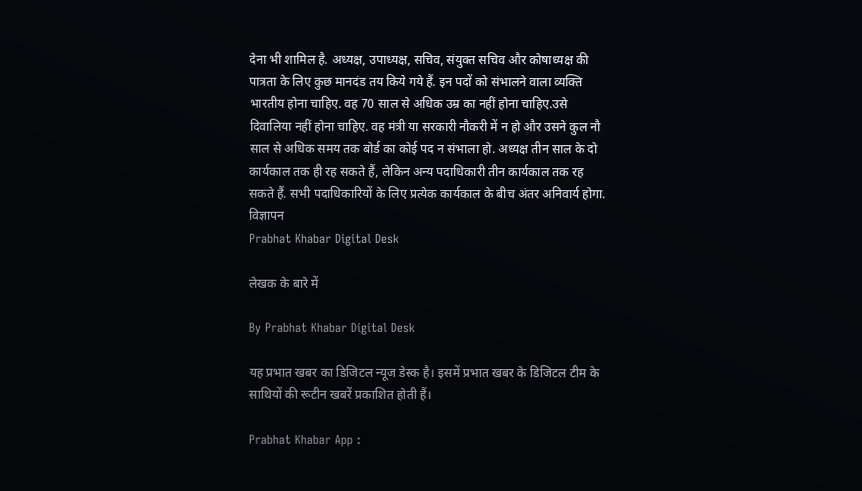देना भी शामिल है. अध्यक्ष, उपाध्यक्ष, सचिव, संयुक्त सचिव और कोषाध्यक्ष की पात्रता के लिए कुछ मानदंड तय किये गये हैं. इन पदों को संभालने वाला व्यक्ति भारतीय होना चाहिए. वह 70 साल से अधिक उम्र का नहीं होना चाहिए.उसे दिवालिया नहीं होना चाहिए. वह मंत्री या सरकारी नौकरी में न हो और उसने कुल नौ साल से अधिक समय तक बोर्ड का कोई पद न संभाला हो. अध्यक्ष तीन साल के दो कार्यकाल तक ही रह सकते हैं, लेकिन अन्य पदाधिकारी तीन कार्यकाल तक रह सकते हैं. सभी पदाधिकारियों के लिए प्रत्येक कार्यकाल के बीच अंतर अनिवार्य होगा.
विज्ञापन
Prabhat Khabar Digital Desk

लेखक के बारे में

By Prabhat Khabar Digital Desk

यह प्रभात खबर का डिजिटल न्यूज डेस्क है। इसमें प्रभात खबर के डिजिटल टीम के साथियों की रूटीन खबरें प्रकाशित होती हैं।

Prabhat Khabar App :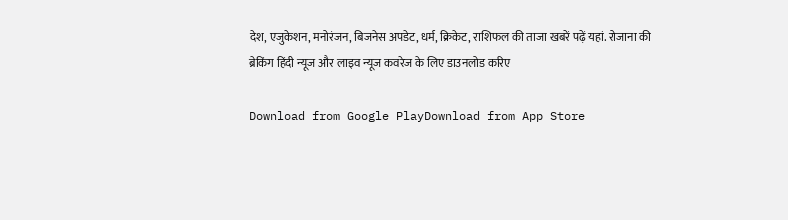देश, एजुकेशन, मनोरंजन, बिजनेस अपडेट, धर्म, क्रिकेट, राशिफल की ताजा खबरें पढ़ें यहां. रोजाना की ब्रेकिंग हिंदी न्यूज और लाइव न्यूज कवरेज के लिए डाउनलोड करिए

Download from Google PlayDownload from App Store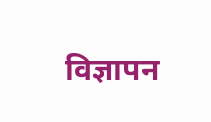विज्ञापन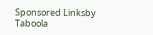Sponsored Linksby Taboola